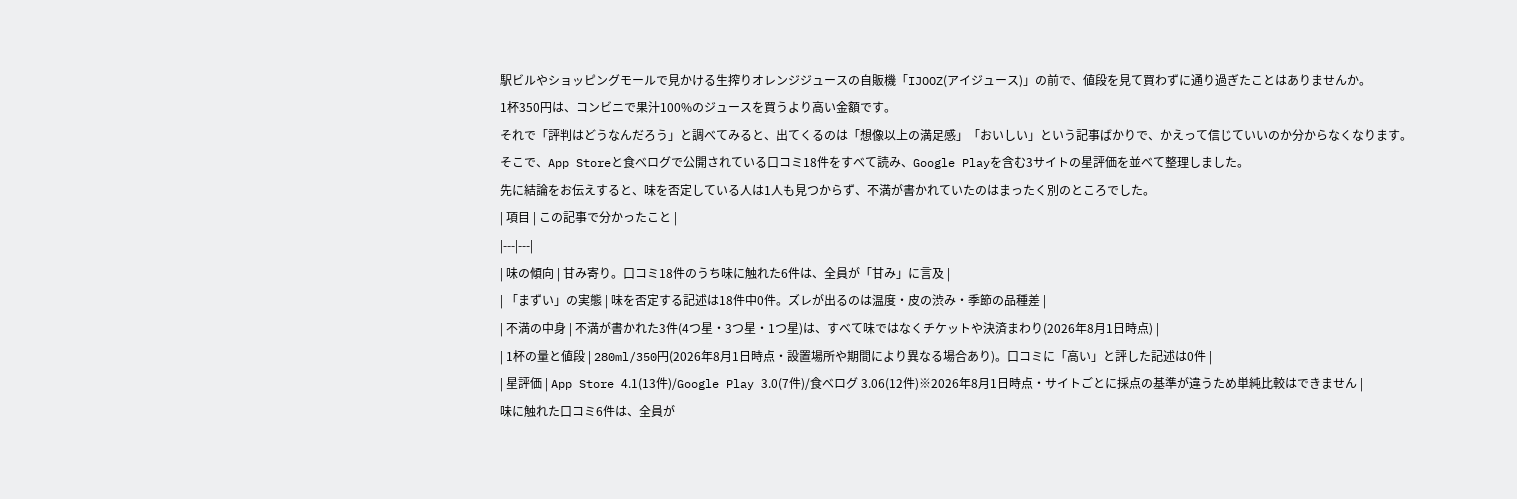駅ビルやショッピングモールで見かける生搾りオレンジジュースの自販機「IJOOZ(アイジュース)」の前で、値段を見て買わずに通り過ぎたことはありませんか。
1杯350円は、コンビニで果汁100%のジュースを買うより高い金額です。
それで「評判はどうなんだろう」と調べてみると、出てくるのは「想像以上の満足感」「おいしい」という記事ばかりで、かえって信じていいのか分からなくなります。
そこで、App Storeと食べログで公開されている口コミ18件をすべて読み、Google Playを含む3サイトの星評価を並べて整理しました。
先に結論をお伝えすると、味を否定している人は1人も見つからず、不満が書かれていたのはまったく別のところでした。
| 項目 | この記事で分かったこと |
|---|---|
| 味の傾向 | 甘み寄り。口コミ18件のうち味に触れた6件は、全員が「甘み」に言及 |
| 「まずい」の実態 | 味を否定する記述は18件中0件。ズレが出るのは温度・皮の渋み・季節の品種差 |
| 不満の中身 | 不満が書かれた3件(4つ星・3つ星・1つ星)は、すべて味ではなくチケットや決済まわり(2026年8月1日時点) |
| 1杯の量と値段 | 280ml/350円(2026年8月1日時点・設置場所や期間により異なる場合あり)。口コミに「高い」と評した記述は0件 |
| 星評価 | App Store 4.1(13件)/Google Play 3.0(7件)/食べログ 3.06(12件)※2026年8月1日時点・サイトごとに採点の基準が違うため単純比較はできません |
味に触れた口コミ6件は、全員が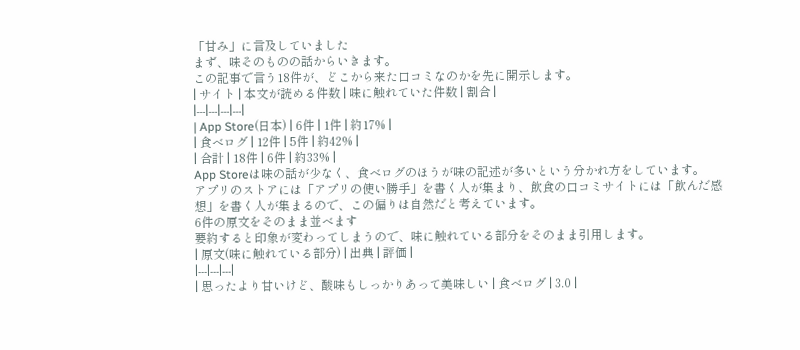「甘み」に言及していました
まず、味そのものの話からいきます。
この記事で言う18件が、どこから来た口コミなのかを先に開示します。
| サイト | 本文が読める件数 | 味に触れていた件数 | 割合 |
|---|---|---|---|
| App Store(日本) | 6件 | 1件 | 約17% |
| 食べログ | 12件 | 5件 | 約42% |
| 合計 | 18件 | 6件 | 約33% |
App Storeは味の話が少なく、食べログのほうが味の記述が多いという分かれ方をしています。
アプリのストアには「アプリの使い勝手」を書く人が集まり、飲食の口コミサイトには「飲んだ感想」を書く人が集まるので、この偏りは自然だと考えています。
6件の原文をそのまま並べます
要約すると印象が変わってしまうので、味に触れている部分をそのまま引用します。
| 原文(味に触れている部分) | 出典 | 評価 |
|---|---|---|
| 思ったより甘いけど、酸味もしっかりあって美味しい | 食べログ | 3.0 |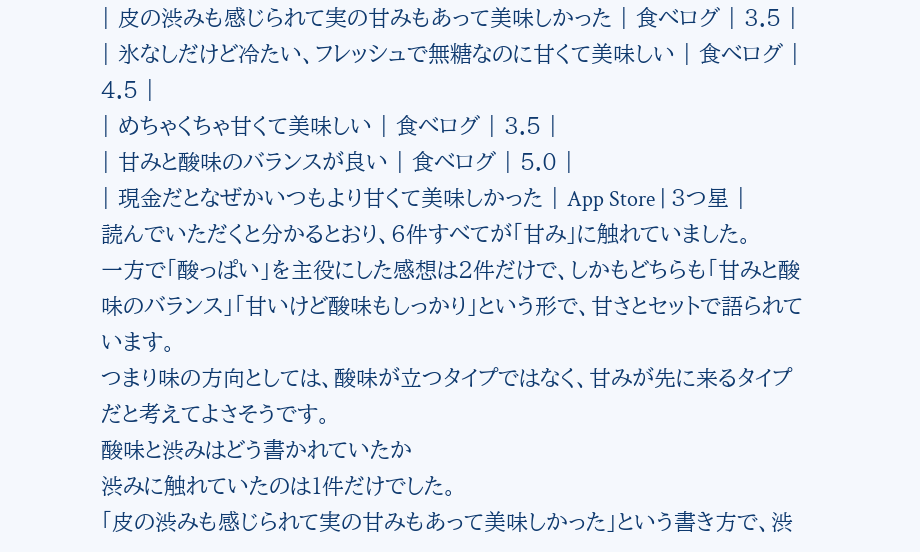| 皮の渋みも感じられて実の甘みもあって美味しかった | 食べログ | 3.5 |
| 氷なしだけど冷たい、フレッシュで無糖なのに甘くて美味しい | 食べログ | 4.5 |
| めちゃくちゃ甘くて美味しい | 食べログ | 3.5 |
| 甘みと酸味のバランスが良い | 食べログ | 5.0 |
| 現金だとなぜかいつもより甘くて美味しかった | App Store | 3つ星 |
読んでいただくと分かるとおり、6件すべてが「甘み」に触れていました。
一方で「酸っぱい」を主役にした感想は2件だけで、しかもどちらも「甘みと酸味のバランス」「甘いけど酸味もしっかり」という形で、甘さとセットで語られています。
つまり味の方向としては、酸味が立つタイプではなく、甘みが先に来るタイプだと考えてよさそうです。
酸味と渋みはどう書かれていたか
渋みに触れていたのは1件だけでした。
「皮の渋みも感じられて実の甘みもあって美味しかった」という書き方で、渋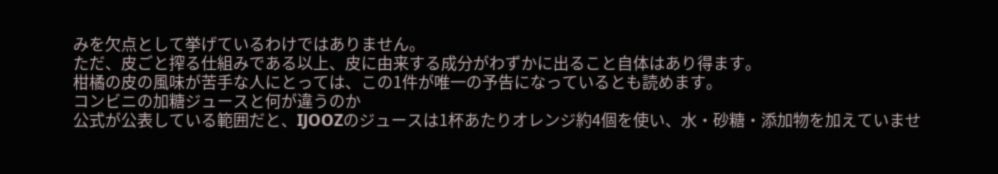みを欠点として挙げているわけではありません。
ただ、皮ごと搾る仕組みである以上、皮に由来する成分がわずかに出ること自体はあり得ます。
柑橘の皮の風味が苦手な人にとっては、この1件が唯一の予告になっているとも読めます。
コンビニの加糖ジュースと何が違うのか
公式が公表している範囲だと、IJOOZのジュースは1杯あたりオレンジ約4個を使い、水・砂糖・添加物を加えていませ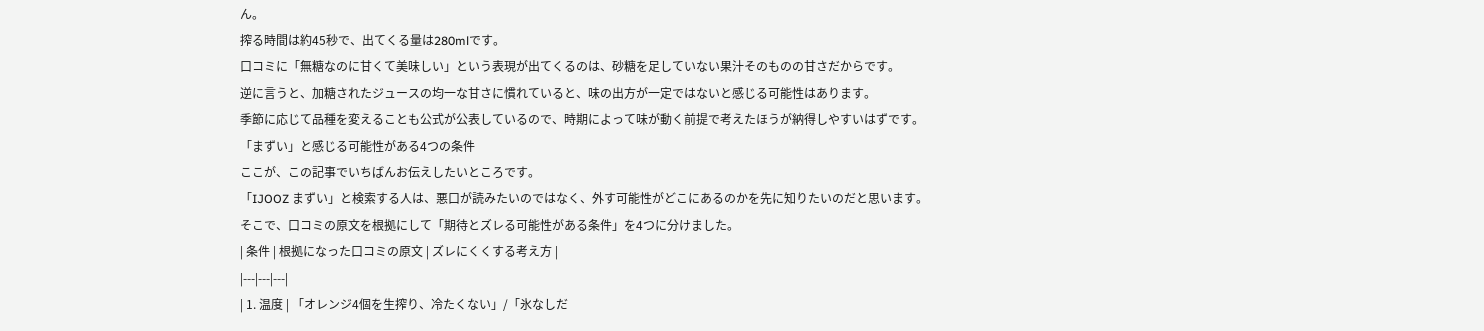ん。
搾る時間は約45秒で、出てくる量は280mlです。
口コミに「無糖なのに甘くて美味しい」という表現が出てくるのは、砂糖を足していない果汁そのものの甘さだからです。
逆に言うと、加糖されたジュースの均一な甘さに慣れていると、味の出方が一定ではないと感じる可能性はあります。
季節に応じて品種を変えることも公式が公表しているので、時期によって味が動く前提で考えたほうが納得しやすいはずです。
「まずい」と感じる可能性がある4つの条件
ここが、この記事でいちばんお伝えしたいところです。
「IJOOZ まずい」と検索する人は、悪口が読みたいのではなく、外す可能性がどこにあるのかを先に知りたいのだと思います。
そこで、口コミの原文を根拠にして「期待とズレる可能性がある条件」を4つに分けました。
| 条件 | 根拠になった口コミの原文 | ズレにくくする考え方 |
|---|---|---|
| 1. 温度 | 「オレンジ4個を生搾り、冷たくない」/「氷なしだ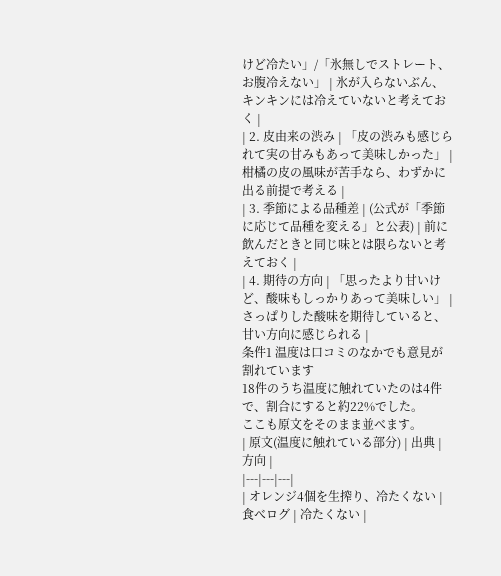けど冷たい」/「氷無しでストレート、お腹冷えない」 | 氷が入らないぶん、キンキンには冷えていないと考えておく |
| 2. 皮由来の渋み | 「皮の渋みも感じられて実の甘みもあって美味しかった」 | 柑橘の皮の風味が苦手なら、わずかに出る前提で考える |
| 3. 季節による品種差 | (公式が「季節に応じて品種を変える」と公表) | 前に飲んだときと同じ味とは限らないと考えておく |
| 4. 期待の方向 | 「思ったより甘いけど、酸味もしっかりあって美味しい」 | さっぱりした酸味を期待していると、甘い方向に感じられる |
条件1 温度は口コミのなかでも意見が割れています
18件のうち温度に触れていたのは4件で、割合にすると約22%でした。
ここも原文をそのまま並べます。
| 原文(温度に触れている部分) | 出典 | 方向 |
|---|---|---|
| オレンジ4個を生搾り、冷たくない | 食べログ | 冷たくない |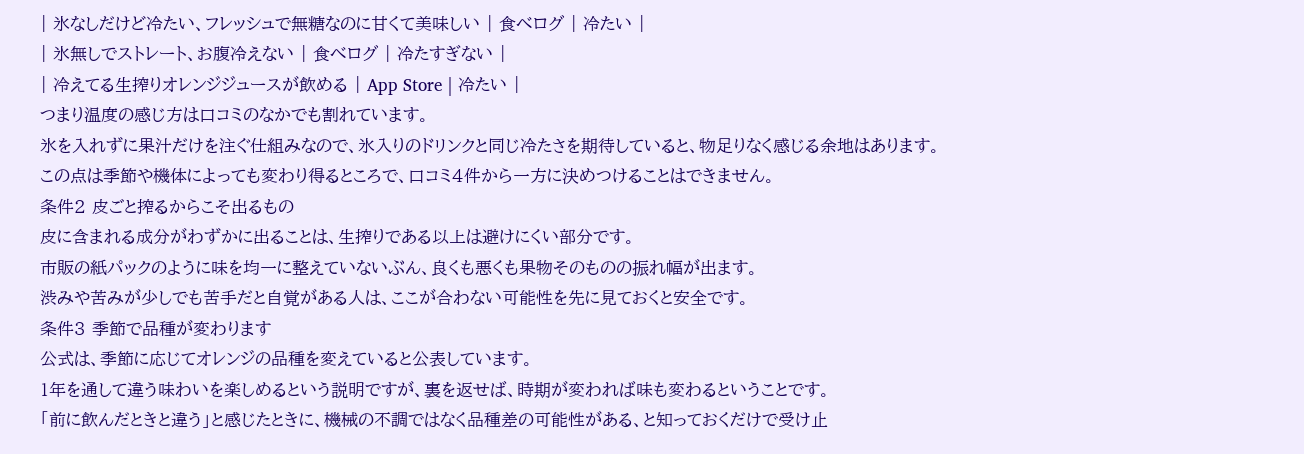| 氷なしだけど冷たい、フレッシュで無糖なのに甘くて美味しい | 食べログ | 冷たい |
| 氷無しでストレート、お腹冷えない | 食べログ | 冷たすぎない |
| 冷えてる生搾りオレンジジュースが飲める | App Store | 冷たい |
つまり温度の感じ方は口コミのなかでも割れています。
氷を入れずに果汁だけを注ぐ仕組みなので、氷入りのドリンクと同じ冷たさを期待していると、物足りなく感じる余地はあります。
この点は季節や機体によっても変わり得るところで、口コミ4件から一方に決めつけることはできません。
条件2 皮ごと搾るからこそ出るもの
皮に含まれる成分がわずかに出ることは、生搾りである以上は避けにくい部分です。
市販の紙パックのように味を均一に整えていないぶん、良くも悪くも果物そのものの振れ幅が出ます。
渋みや苦みが少しでも苦手だと自覚がある人は、ここが合わない可能性を先に見ておくと安全です。
条件3 季節で品種が変わります
公式は、季節に応じてオレンジの品種を変えていると公表しています。
1年を通して違う味わいを楽しめるという説明ですが、裏を返せば、時期が変われば味も変わるということです。
「前に飲んだときと違う」と感じたときに、機械の不調ではなく品種差の可能性がある、と知っておくだけで受け止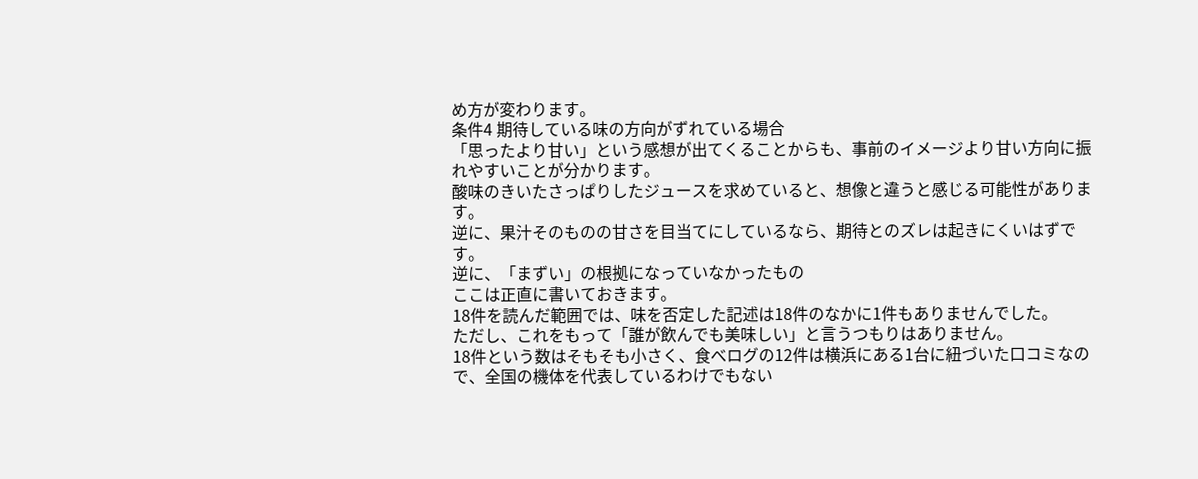め方が変わります。
条件4 期待している味の方向がずれている場合
「思ったより甘い」という感想が出てくることからも、事前のイメージより甘い方向に振れやすいことが分かります。
酸味のきいたさっぱりしたジュースを求めていると、想像と違うと感じる可能性があります。
逆に、果汁そのものの甘さを目当てにしているなら、期待とのズレは起きにくいはずです。
逆に、「まずい」の根拠になっていなかったもの
ここは正直に書いておきます。
18件を読んだ範囲では、味を否定した記述は18件のなかに1件もありませんでした。
ただし、これをもって「誰が飲んでも美味しい」と言うつもりはありません。
18件という数はそもそも小さく、食べログの12件は横浜にある1台に紐づいた口コミなので、全国の機体を代表しているわけでもない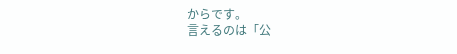からです。
言えるのは「公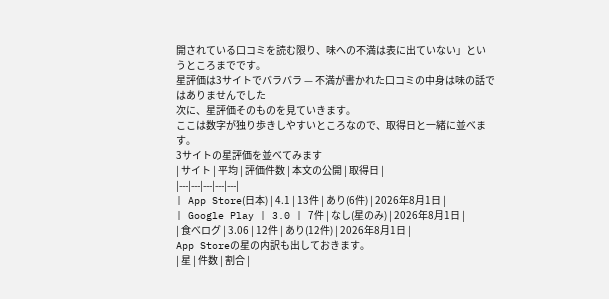開されている口コミを読む限り、味への不満は表に出ていない」というところまでです。
星評価は3サイトでバラバラ — 不満が書かれた口コミの中身は味の話ではありませんでした
次に、星評価そのものを見ていきます。
ここは数字が独り歩きしやすいところなので、取得日と一緒に並べます。
3サイトの星評価を並べてみます
| サイト | 平均 | 評価件数 | 本文の公開 | 取得日 |
|---|---|---|---|---|
| App Store(日本) | 4.1 | 13件 | あり(6件) | 2026年8月1日 |
| Google Play | 3.0 | 7件 | なし(星のみ) | 2026年8月1日 |
| 食べログ | 3.06 | 12件 | あり(12件) | 2026年8月1日 |
App Storeの星の内訳も出しておきます。
| 星 | 件数 | 割合 |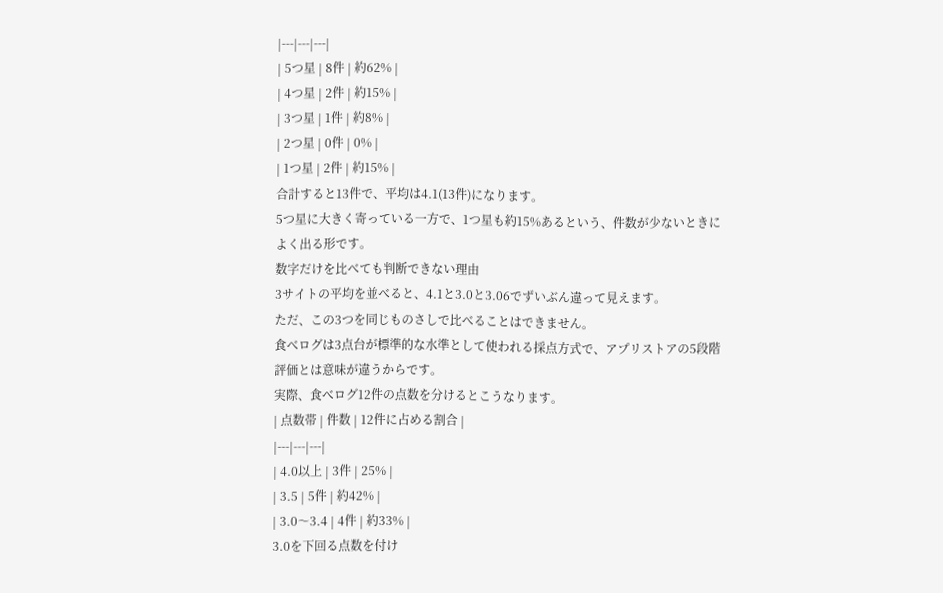|---|---|---|
| 5つ星 | 8件 | 約62% |
| 4つ星 | 2件 | 約15% |
| 3つ星 | 1件 | 約8% |
| 2つ星 | 0件 | 0% |
| 1つ星 | 2件 | 約15% |
合計すると13件で、平均は4.1(13件)になります。
5つ星に大きく寄っている一方で、1つ星も約15%あるという、件数が少ないときによく出る形です。
数字だけを比べても判断できない理由
3サイトの平均を並べると、4.1と3.0と3.06でずいぶん違って見えます。
ただ、この3つを同じものさしで比べることはできません。
食べログは3点台が標準的な水準として使われる採点方式で、アプリストアの5段階評価とは意味が違うからです。
実際、食べログ12件の点数を分けるとこうなります。
| 点数帯 | 件数 | 12件に占める割合 |
|---|---|---|
| 4.0以上 | 3件 | 25% |
| 3.5 | 5件 | 約42% |
| 3.0〜3.4 | 4件 | 約33% |
3.0を下回る点数を付け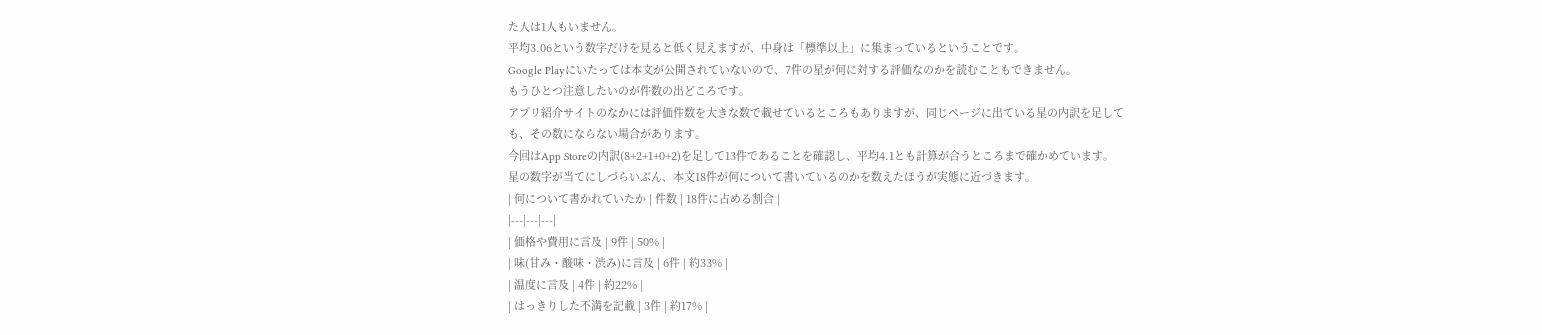た人は1人もいません。
平均3.06という数字だけを見ると低く見えますが、中身は「標準以上」に集まっているということです。
Google Playにいたっては本文が公開されていないので、7件の星が何に対する評価なのかを読むこともできません。
もうひとつ注意したいのが件数の出どころです。
アプリ紹介サイトのなかには評価件数を大きな数で載せているところもありますが、同じページに出ている星の内訳を足しても、その数にならない場合があります。
今回はApp Storeの内訳(8+2+1+0+2)を足して13件であることを確認し、平均4.1とも計算が合うところまで確かめています。
星の数字が当てにしづらいぶん、本文18件が何について書いているのかを数えたほうが実態に近づきます。
| 何について書かれていたか | 件数 | 18件に占める割合 |
|---|---|---|
| 価格や費用に言及 | 9件 | 50% |
| 味(甘み・酸味・渋み)に言及 | 6件 | 約33% |
| 温度に言及 | 4件 | 約22% |
| はっきりした不満を記載 | 3件 | 約17% |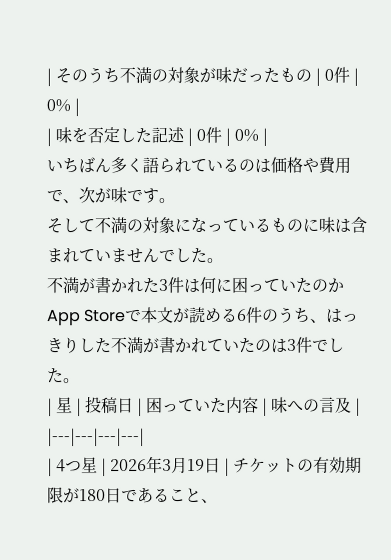| そのうち不満の対象が味だったもの | 0件 | 0% |
| 味を否定した記述 | 0件 | 0% |
いちばん多く語られているのは価格や費用で、次が味です。
そして不満の対象になっているものに味は含まれていませんでした。
不満が書かれた3件は何に困っていたのか
App Storeで本文が読める6件のうち、はっきりした不満が書かれていたのは3件でした。
| 星 | 投稿日 | 困っていた内容 | 味への言及 |
|---|---|---|---|
| 4つ星 | 2026年3月19日 | チケットの有効期限が180日であること、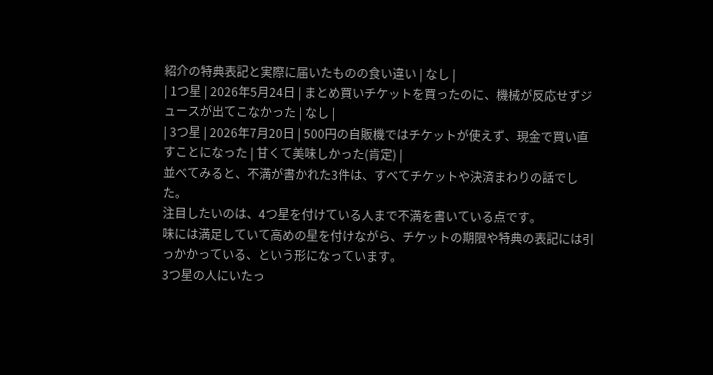紹介の特典表記と実際に届いたものの食い違い | なし |
| 1つ星 | 2026年5月24日 | まとめ買いチケットを買ったのに、機械が反応せずジュースが出てこなかった | なし |
| 3つ星 | 2026年7月20日 | 500円の自販機ではチケットが使えず、現金で買い直すことになった | 甘くて美味しかった(肯定) |
並べてみると、不満が書かれた3件は、すべてチケットや決済まわりの話でした。
注目したいのは、4つ星を付けている人まで不満を書いている点です。
味には満足していて高めの星を付けながら、チケットの期限や特典の表記には引っかかっている、という形になっています。
3つ星の人にいたっ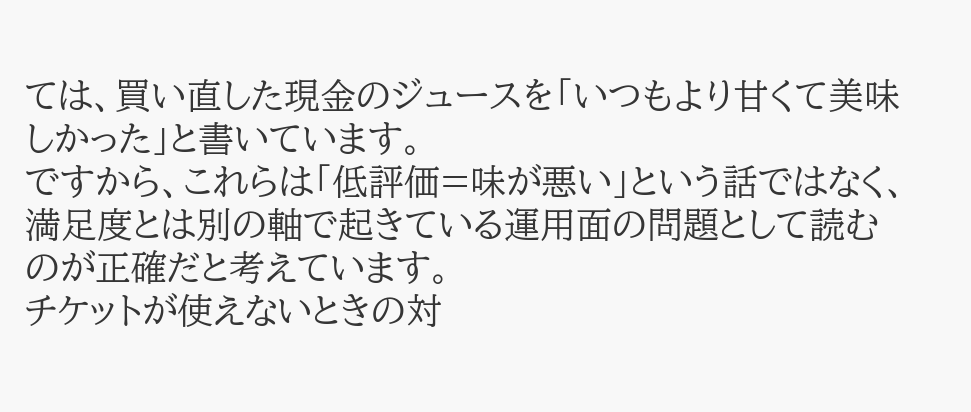ては、買い直した現金のジュースを「いつもより甘くて美味しかった」と書いています。
ですから、これらは「低評価=味が悪い」という話ではなく、満足度とは別の軸で起きている運用面の問題として読むのが正確だと考えています。
チケットが使えないときの対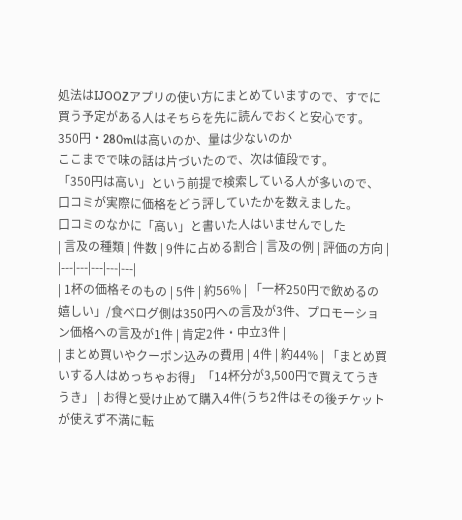処法はIJOOZアプリの使い方にまとめていますので、すでに買う予定がある人はそちらを先に読んでおくと安心です。
350円・280mlは高いのか、量は少ないのか
ここまでで味の話は片づいたので、次は値段です。
「350円は高い」という前提で検索している人が多いので、口コミが実際に価格をどう評していたかを数えました。
口コミのなかに「高い」と書いた人はいませんでした
| 言及の種類 | 件数 | 9件に占める割合 | 言及の例 | 評価の方向 |
|---|---|---|---|---|
| 1杯の価格そのもの | 5件 | 約56% | 「一杯250円で飲めるの嬉しい」/食べログ側は350円への言及が3件、プロモーション価格への言及が1件 | 肯定2件・中立3件 |
| まとめ買いやクーポン込みの費用 | 4件 | 約44% | 「まとめ買いする人はめっちゃお得」「14杯分が3,500円で買えてうきうき」 | お得と受け止めて購入4件(うち2件はその後チケットが使えず不満に転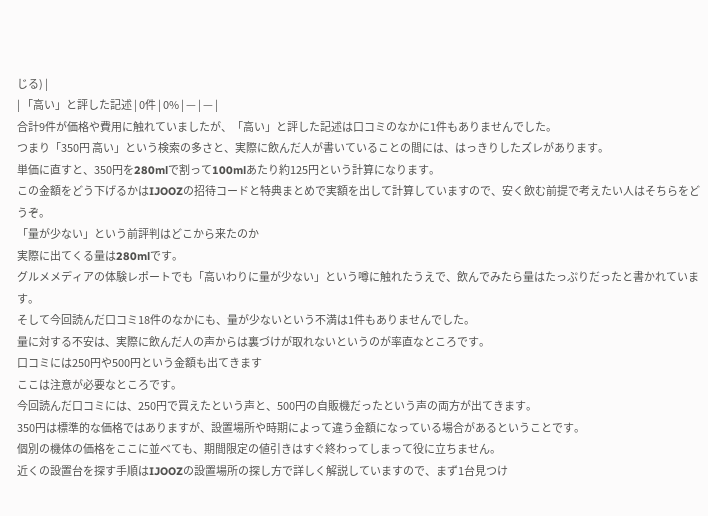じる) |
| 「高い」と評した記述 | 0件 | 0% | — | — |
合計9件が価格や費用に触れていましたが、「高い」と評した記述は口コミのなかに1件もありませんでした。
つまり「350円 高い」という検索の多さと、実際に飲んだ人が書いていることの間には、はっきりしたズレがあります。
単価に直すと、350円を280mlで割って100mlあたり約125円という計算になります。
この金額をどう下げるかはIJOOZの招待コードと特典まとめで実額を出して計算していますので、安く飲む前提で考えたい人はそちらをどうぞ。
「量が少ない」という前評判はどこから来たのか
実際に出てくる量は280mlです。
グルメメディアの体験レポートでも「高いわりに量が少ない」という噂に触れたうえで、飲んでみたら量はたっぷりだったと書かれています。
そして今回読んだ口コミ18件のなかにも、量が少ないという不満は1件もありませんでした。
量に対する不安は、実際に飲んだ人の声からは裏づけが取れないというのが率直なところです。
口コミには250円や500円という金額も出てきます
ここは注意が必要なところです。
今回読んだ口コミには、250円で買えたという声と、500円の自販機だったという声の両方が出てきます。
350円は標準的な価格ではありますが、設置場所や時期によって違う金額になっている場合があるということです。
個別の機体の価格をここに並べても、期間限定の値引きはすぐ終わってしまって役に立ちません。
近くの設置台を探す手順はIJOOZの設置場所の探し方で詳しく解説していますので、まず1台見つけ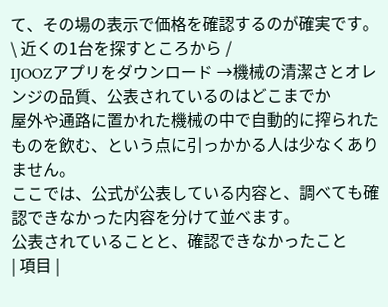て、その場の表示で価格を確認するのが確実です。
\ 近くの1台を探すところから /
IJOOZアプリをダウンロード →機械の清潔さとオレンジの品質、公表されているのはどこまでか
屋外や通路に置かれた機械の中で自動的に搾られたものを飲む、という点に引っかかる人は少なくありません。
ここでは、公式が公表している内容と、調べても確認できなかった内容を分けて並べます。
公表されていることと、確認できなかったこと
| 項目 |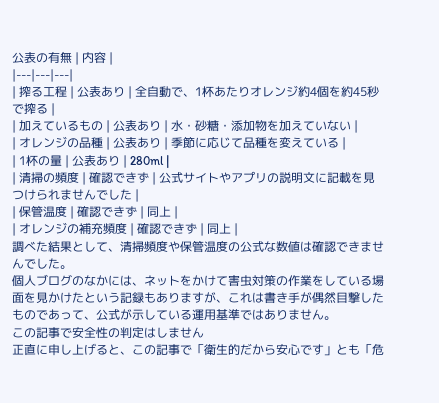公表の有無 | 内容 |
|---|---|---|
| 搾る工程 | 公表あり | 全自動で、1杯あたりオレンジ約4個を約45秒で搾る |
| 加えているもの | 公表あり | 水・砂糖・添加物を加えていない |
| オレンジの品種 | 公表あり | 季節に応じて品種を変えている |
| 1杯の量 | 公表あり | 280ml |
| 清掃の頻度 | 確認できず | 公式サイトやアプリの説明文に記載を見つけられませんでした |
| 保管温度 | 確認できず | 同上 |
| オレンジの補充頻度 | 確認できず | 同上 |
調べた結果として、清掃頻度や保管温度の公式な数値は確認できませんでした。
個人ブログのなかには、ネットをかけて害虫対策の作業をしている場面を見かけたという記録もありますが、これは書き手が偶然目撃したものであって、公式が示している運用基準ではありません。
この記事で安全性の判定はしません
正直に申し上げると、この記事で「衛生的だから安心です」とも「危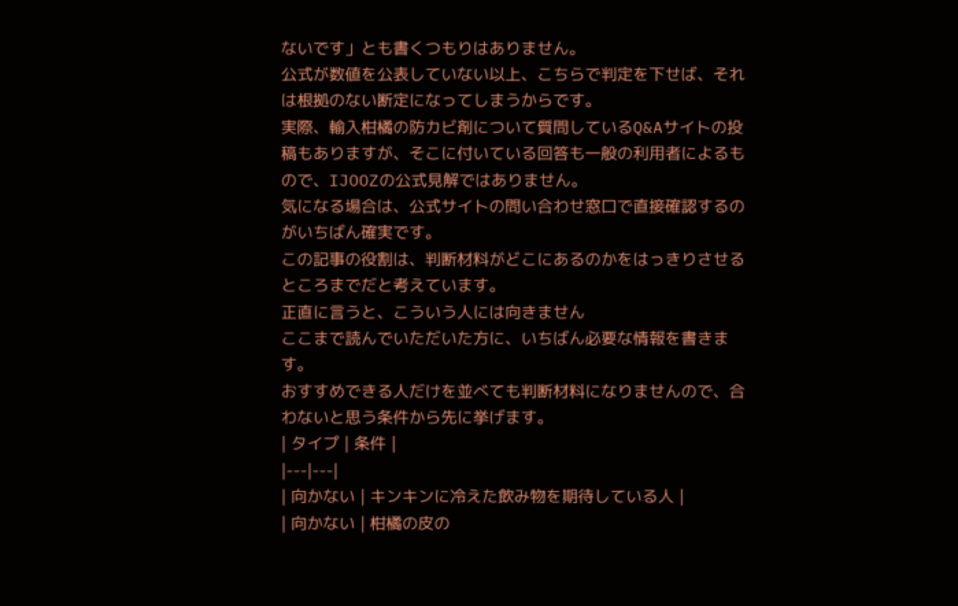ないです」とも書くつもりはありません。
公式が数値を公表していない以上、こちらで判定を下せば、それは根拠のない断定になってしまうからです。
実際、輸入柑橘の防カビ剤について質問しているQ&Aサイトの投稿もありますが、そこに付いている回答も一般の利用者によるもので、IJOOZの公式見解ではありません。
気になる場合は、公式サイトの問い合わせ窓口で直接確認するのがいちばん確実です。
この記事の役割は、判断材料がどこにあるのかをはっきりさせるところまでだと考えています。
正直に言うと、こういう人には向きません
ここまで読んでいただいた方に、いちばん必要な情報を書きます。
おすすめできる人だけを並べても判断材料になりませんので、合わないと思う条件から先に挙げます。
| タイプ | 条件 |
|---|---|
| 向かない | キンキンに冷えた飲み物を期待している人 |
| 向かない | 柑橘の皮の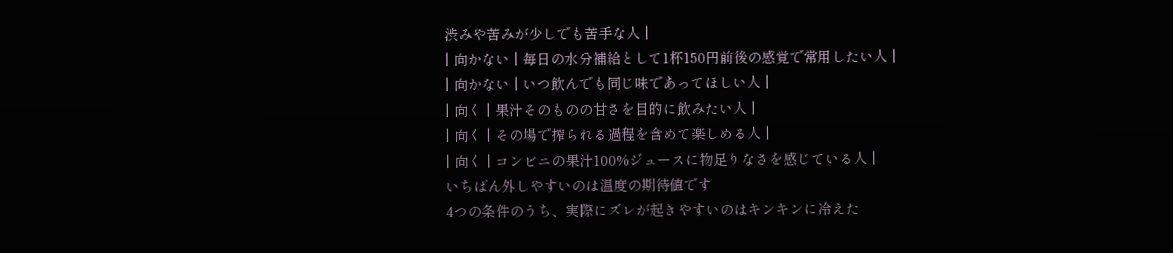渋みや苦みが少しでも苦手な人 |
| 向かない | 毎日の水分補給として1杯150円前後の感覚で常用したい人 |
| 向かない | いつ飲んでも同じ味であってほしい人 |
| 向く | 果汁そのものの甘さを目的に飲みたい人 |
| 向く | その場で搾られる過程を含めて楽しめる人 |
| 向く | コンビニの果汁100%ジュースに物足りなさを感じている人 |
いちばん外しやすいのは温度の期待値です
4つの条件のうち、実際にズレが起きやすいのはキンキンに冷えた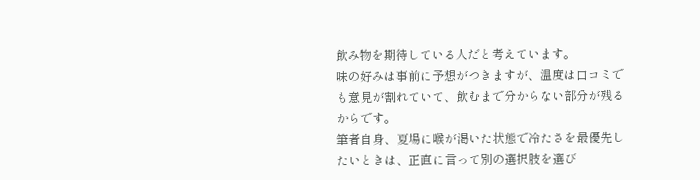飲み物を期待している人だと考えています。
味の好みは事前に予想がつきますが、温度は口コミでも意見が割れていて、飲むまで分からない部分が残るからです。
筆者自身、夏場に喉が渇いた状態で冷たさを最優先したいときは、正直に言って別の選択肢を選び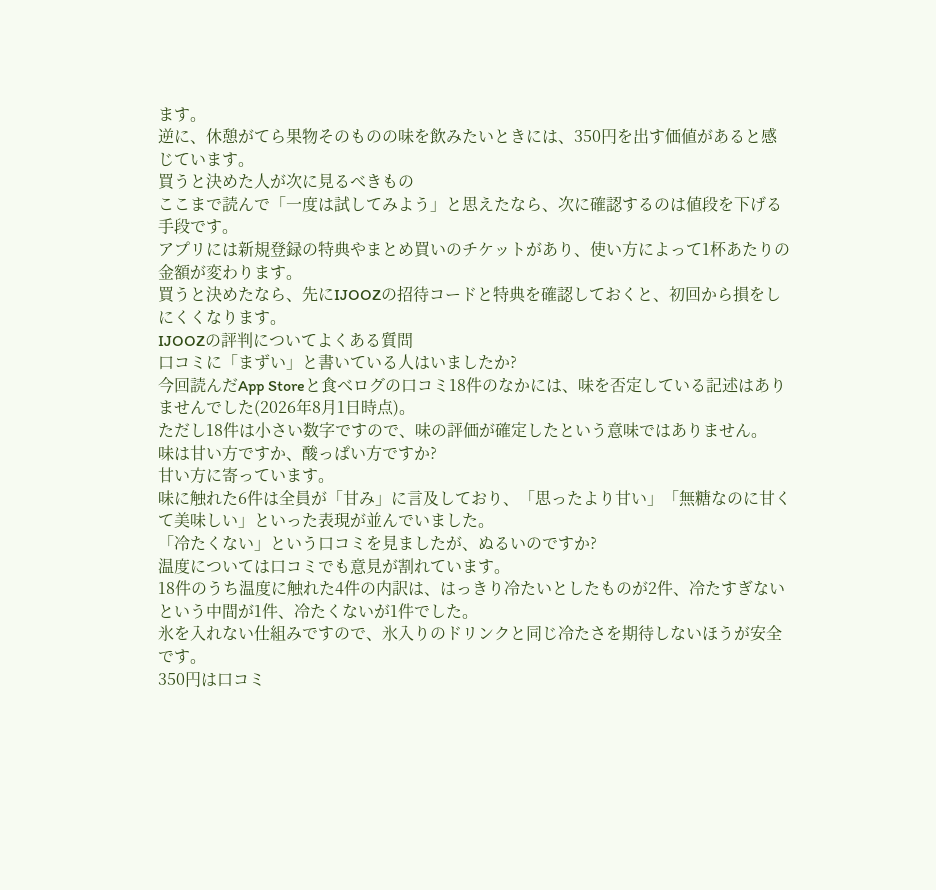ます。
逆に、休憩がてら果物そのものの味を飲みたいときには、350円を出す価値があると感じています。
買うと決めた人が次に見るべきもの
ここまで読んで「一度は試してみよう」と思えたなら、次に確認するのは値段を下げる手段です。
アプリには新規登録の特典やまとめ買いのチケットがあり、使い方によって1杯あたりの金額が変わります。
買うと決めたなら、先にIJOOZの招待コードと特典を確認しておくと、初回から損をしにくくなります。
IJOOZの評判についてよくある質問
口コミに「まずい」と書いている人はいましたか?
今回読んだApp Storeと食べログの口コミ18件のなかには、味を否定している記述はありませんでした(2026年8月1日時点)。
ただし18件は小さい数字ですので、味の評価が確定したという意味ではありません。
味は甘い方ですか、酸っぱい方ですか?
甘い方に寄っています。
味に触れた6件は全員が「甘み」に言及しており、「思ったより甘い」「無糖なのに甘くて美味しい」といった表現が並んでいました。
「冷たくない」という口コミを見ましたが、ぬるいのですか?
温度については口コミでも意見が割れています。
18件のうち温度に触れた4件の内訳は、はっきり冷たいとしたものが2件、冷たすぎないという中間が1件、冷たくないが1件でした。
氷を入れない仕組みですので、氷入りのドリンクと同じ冷たさを期待しないほうが安全です。
350円は口コミ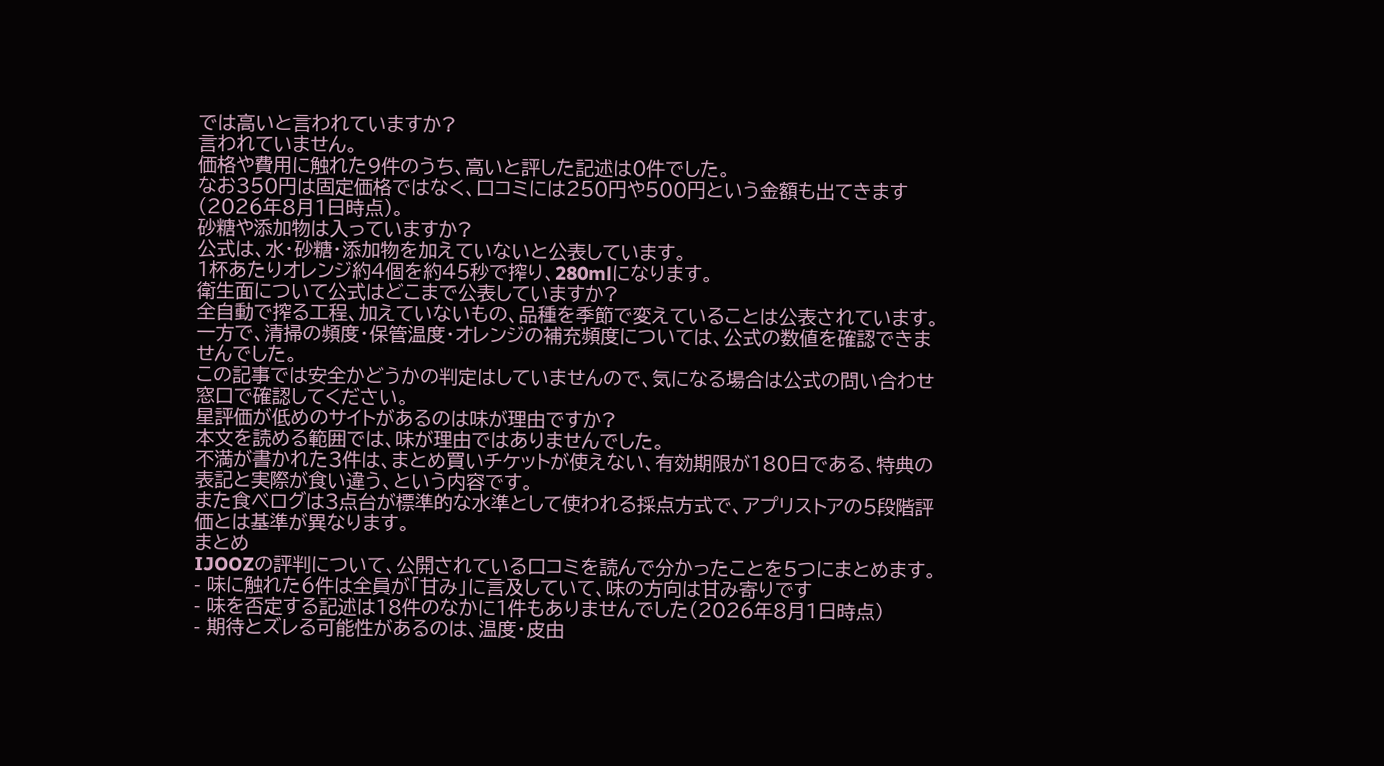では高いと言われていますか?
言われていません。
価格や費用に触れた9件のうち、高いと評した記述は0件でした。
なお350円は固定価格ではなく、口コミには250円や500円という金額も出てきます(2026年8月1日時点)。
砂糖や添加物は入っていますか?
公式は、水・砂糖・添加物を加えていないと公表しています。
1杯あたりオレンジ約4個を約45秒で搾り、280mlになります。
衛生面について公式はどこまで公表していますか?
全自動で搾る工程、加えていないもの、品種を季節で変えていることは公表されています。
一方で、清掃の頻度・保管温度・オレンジの補充頻度については、公式の数値を確認できませんでした。
この記事では安全かどうかの判定はしていませんので、気になる場合は公式の問い合わせ窓口で確認してください。
星評価が低めのサイトがあるのは味が理由ですか?
本文を読める範囲では、味が理由ではありませんでした。
不満が書かれた3件は、まとめ買いチケットが使えない、有効期限が180日である、特典の表記と実際が食い違う、という内容です。
また食べログは3点台が標準的な水準として使われる採点方式で、アプリストアの5段階評価とは基準が異なります。
まとめ
IJOOZの評判について、公開されている口コミを読んで分かったことを5つにまとめます。
- 味に触れた6件は全員が「甘み」に言及していて、味の方向は甘み寄りです
- 味を否定する記述は18件のなかに1件もありませんでした(2026年8月1日時点)
- 期待とズレる可能性があるのは、温度・皮由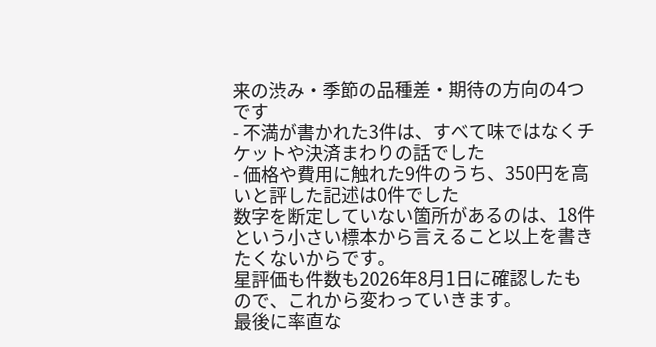来の渋み・季節の品種差・期待の方向の4つです
- 不満が書かれた3件は、すべて味ではなくチケットや決済まわりの話でした
- 価格や費用に触れた9件のうち、350円を高いと評した記述は0件でした
数字を断定していない箇所があるのは、18件という小さい標本から言えること以上を書きたくないからです。
星評価も件数も2026年8月1日に確認したもので、これから変わっていきます。
最後に率直な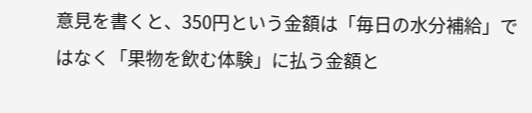意見を書くと、350円という金額は「毎日の水分補給」ではなく「果物を飲む体験」に払う金額と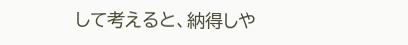して考えると、納得しや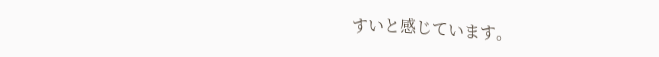すいと感じています。